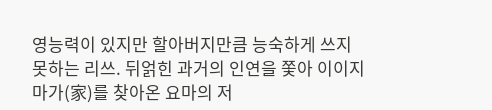영능력이 있지만 할아버지만큼 능숙하게 쓰지 못하는 리쓰. 뒤얽힌 과거의 인연을 쫓아 이이지마가(家)를 찾아온 요마의 저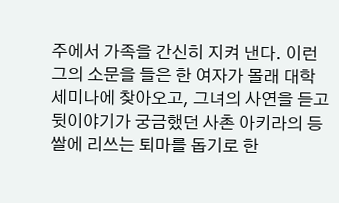주에서 가족을 간신히 지켜 낸다. 이런 그의 소문을 들은 한 여자가 몰래 대학 세미나에 찾아오고, 그녀의 사연을 듣고 뒷이야기가 궁금했던 사촌 아키라의 등쌀에 리쓰는 퇴마를 돕기로 한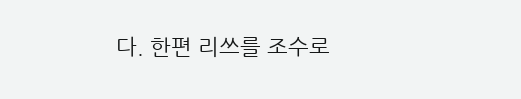다. 한편 리쓰를 조수로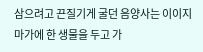삼으려고 끈질기게 굴던 음양사는 이이지마가에 한 생물을 두고 가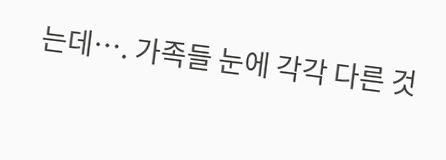는데…. 가족들 눈에 각각 다른 것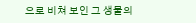으로 비쳐 보인 그 생물의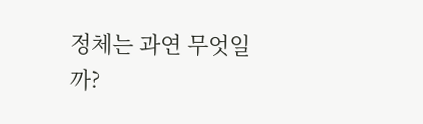정체는 과연 무엇일까?